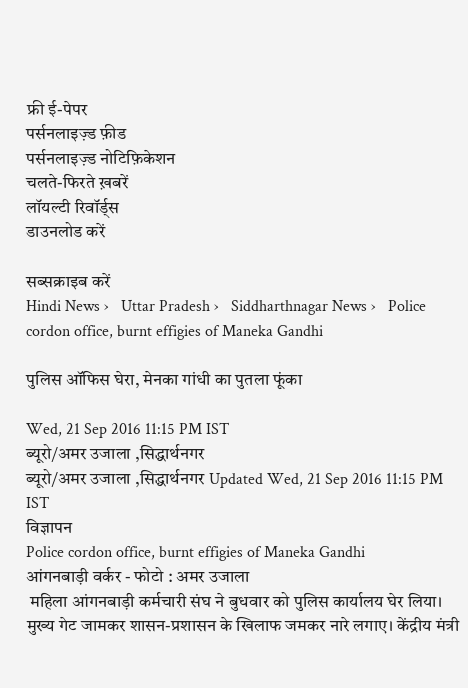फ्री ई-पेपर
पर्सनलाइज़्ड फ़ीड
पर्सनलाइज़्ड नोटिफ़िकेशन
चलते-फिरते ख़बरें
लॉयल्टी रिवॉर्ड्स
डाउनलोड करें

सब्सक्राइब करें
Hindi News ›   Uttar Pradesh ›   Siddharthnagar News ›   Police cordon office, burnt effigies of Maneka Gandhi

पुलिस ऑफिस घेरा, मेनका गांधी का पुतला फूंका

Wed, 21 Sep 2016 11:15 PM IST
ब्यूरो/अमर उजाला ,सिद्धार्थनगर
ब्यूरो/अमर उजाला ,सिद्धार्थनगर Updated Wed, 21 Sep 2016 11:15 PM IST
विज्ञापन
Police cordon office, burnt effigies of Maneka Gandhi
आंगनबाड़ी वर्कर - फोटो : अमर उजाला
 महिला आंगनबाड़ी कर्मचारी संघ ने बुधवार को पुलिस कार्यालय घेर लिया। मुख्य गेट जामकर शासन-प्रशासन के खिलाफ जमकर नारे लगाए। केंद्रीय मंत्री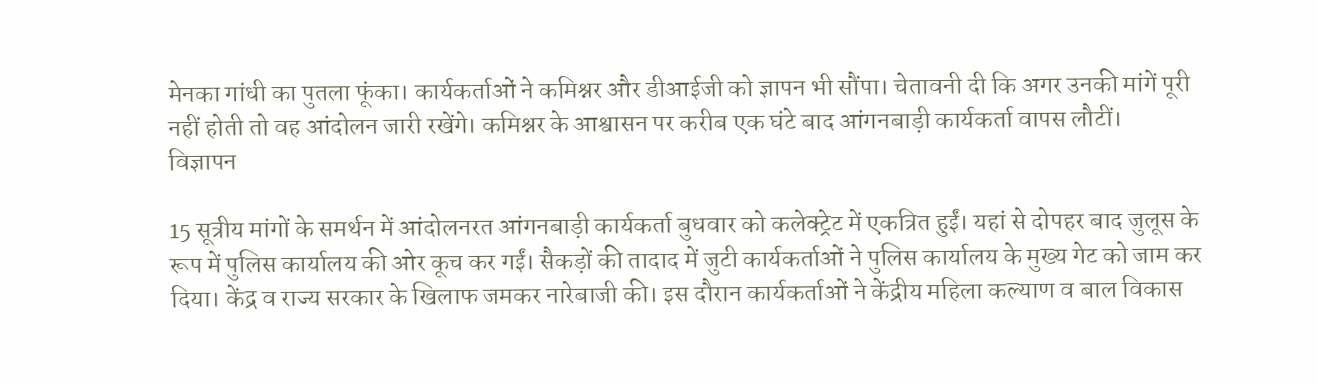मेनका गांधी का पुतला फूंका। कार्यकर्ताओं ने कमिश्नर और डीआईजी को ज्ञापन भी सौंपा। चेतावनी दी कि अगर उनकी मांगें पूरी नहीं होती तो वह आंदोलन जारी रखेंगे। कमिश्नर के आश्वासन पर करीब एक घंटे बाद आंगनबाड़ी कार्यकर्ता वापस लौटीं।
विज्ञापन

15 सूत्रीय मांगों के समर्थन में आंदोलनरत आंगनबाड़ी कार्यकर्ता बुधवार को कलेक्ट्रेट में एकत्रित हुईं। यहां से दोपहर बाद जुलूस के रूप में पुलिस कार्यालय की ओर कूच कर गईं। सैकड़ों की तादाद में जुटी कार्यकर्ताओं ने पुलिस कार्यालय के मुख्य गेट को जाम कर दिया। केंद्र व राज्य सरकार के खिलाफ जमकर नारेबाजी की। इस दौरान कार्यकर्ताओं ने केंद्रीय महिला कल्याण व बाल विकास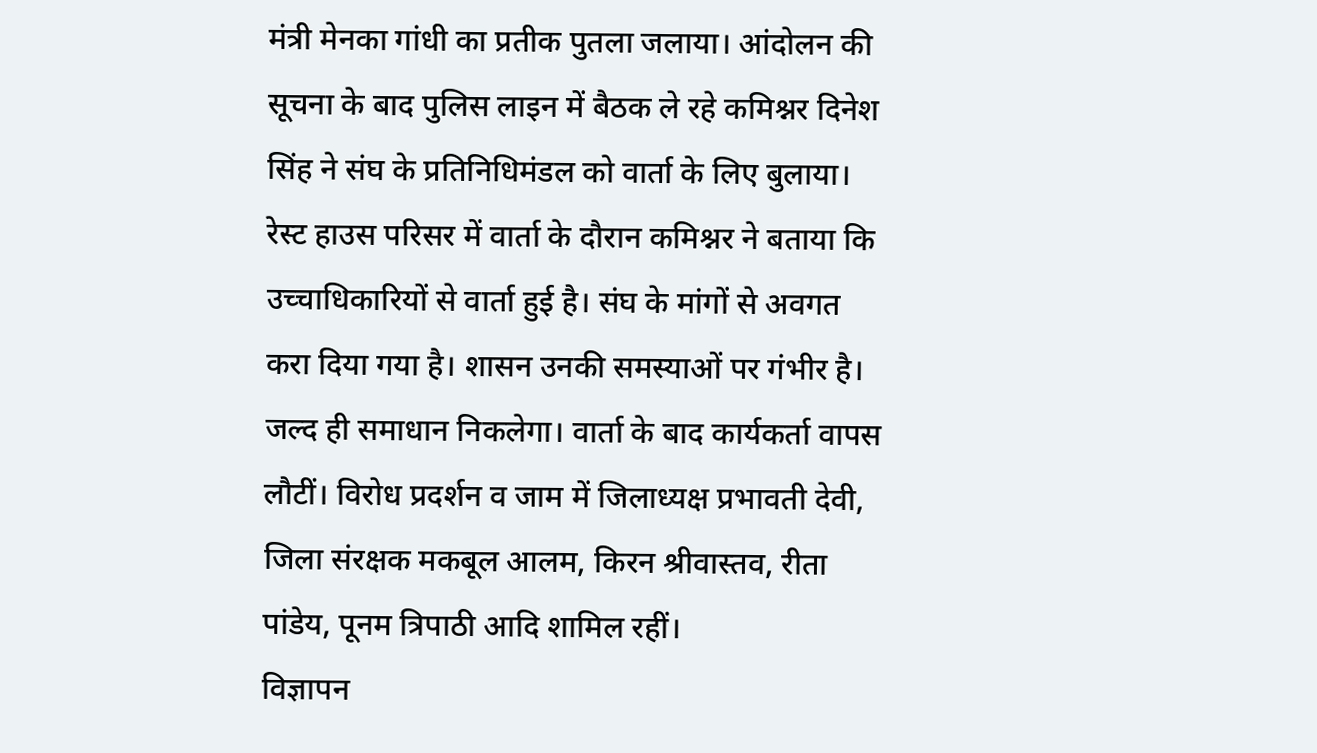मंत्री मेनका गांधी का प्रतीक पुतला जलाया। आंदोलन की सूचना के बाद पुलिस लाइन में बैठक ले रहे कमिश्नर दिनेश सिंह ने संघ के प्रतिनिधिमंडल को वार्ता के लिए बुलाया। रेस्ट हाउस परिसर में वार्ता के दौरान कमिश्नर ने बताया कि उच्चाधिकारियों से वार्ता हुई है। संघ के मांगों से अवगत करा दिया गया है। शासन उनकी समस्याओं पर गंभीर है। जल्द ही समाधान निकलेगा। वार्ता के बाद कार्यकर्ता वापस लौटीं। विरोध प्रदर्शन व जाम में जिलाध्यक्ष प्रभावती देवी, जिला संरक्षक मकबूल आलम, किरन श्रीवास्तव, रीता पांडेय, पूनम त्रिपाठी आदि शामिल रहीं।
विज्ञापन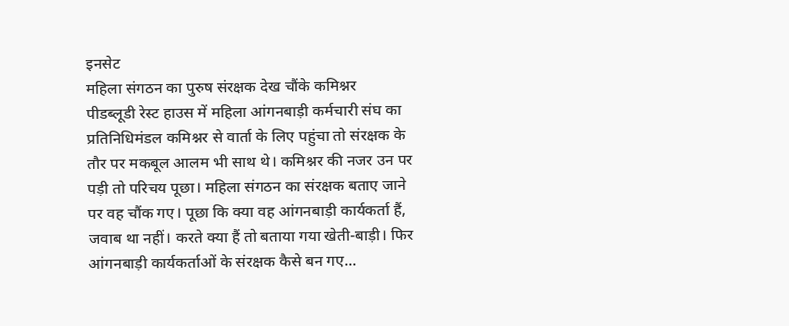इनसेट
महिला संगठन का पुरुष संरक्षक देख चौंके कमिश्नर
पीडब्लूडी रेस्ट हाउस में महिला आंगनबाड़ी कर्मचारी संघ का  प्रतिनिधिमंडल कमिश्नर से वार्ता के लिए पहुंचा तो संरक्षक के तौर पर मकबूल आलम भी साथ थे। कमिश्नर की नजर उन पर पड़ी तो परिचय पूछा। महिला संगठन का संरक्षक बताए जाने पर वह चौंक गए। पूछा कि क्या वह आंगनबाड़ी कार्यकर्ता हैं, जवाब था नहीं। करते क्या हैं तो बताया गया खेती-बाड़ी। फिर आंगनबाड़ी कार्यकर्ताओं के संरक्षक कैसे बन गए...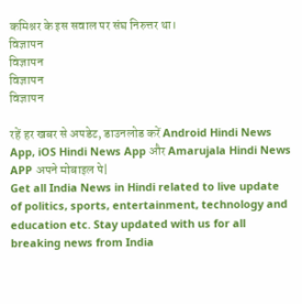कमिश्नर के इस सवाल पर संघ निरुत्तर था।
विज्ञापन
विज्ञापन
विज्ञापन
विज्ञापन

रहें हर खबर से अपडेट, डाउनलोड करें Android Hindi News App, iOS Hindi News App और Amarujala Hindi News APP अपने मोबाइल पे|
Get all India News in Hindi related to live update of politics, sports, entertainment, technology and education etc. Stay updated with us for all breaking news from India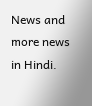News and more news in Hindi.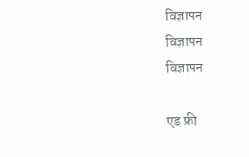विज्ञापन
विज्ञापन
विज्ञापन

एड फ्री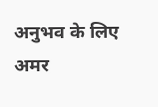अनुभव के लिए अमर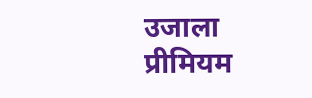उजाला प्रीमियम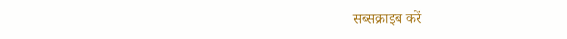सब्सक्राइब करें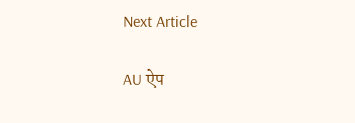Next Article

AU ऐप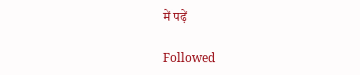में पढ़ें

Followed